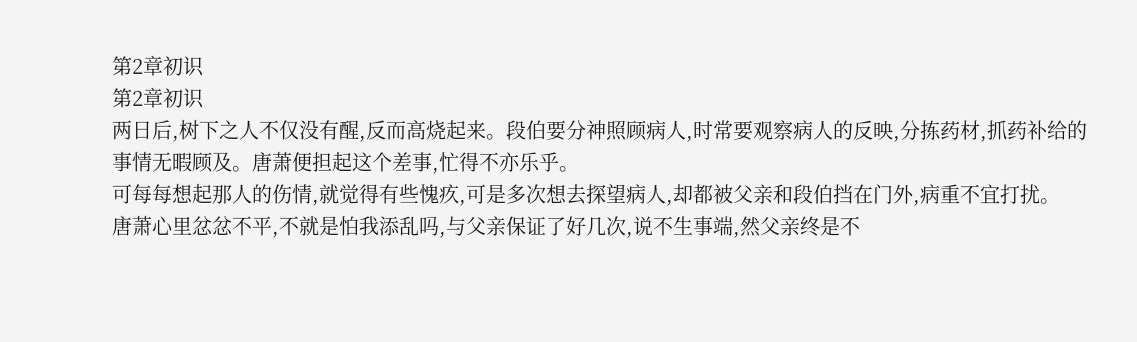第2章初识
第2章初识
两日后,树下之人不仅没有醒,反而高烧起来。段伯要分神照顾病人,时常要观察病人的反映,分拣药材,抓药补给的事情无暇顾及。唐萧便担起这个差事,忙得不亦乐乎。
可每每想起那人的伤情,就觉得有些愧疚,可是多次想去探望病人,却都被父亲和段伯挡在门外,病重不宜打扰。
唐萧心里忿忿不平,不就是怕我添乱吗,与父亲保证了好几次,说不生事端,然父亲终是不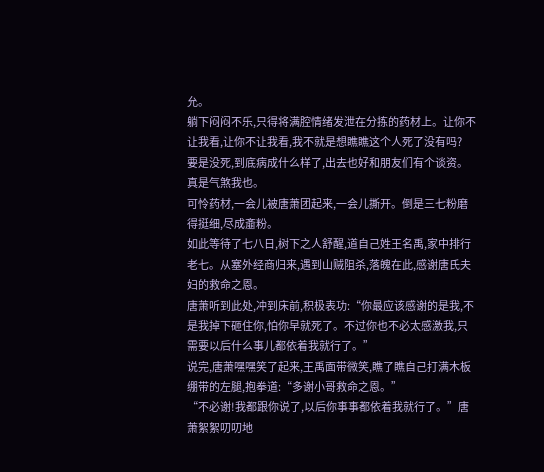允。
躺下闷闷不乐,只得将满腔情绪发泄在分拣的药材上。让你不让我看,让你不让我看,我不就是想瞧瞧这个人死了没有吗?
要是没死,到底病成什么样了,出去也好和朋友们有个谈资。真是气煞我也。
可怜药材,一会儿被唐萧团起来,一会儿撕开。倒是三七粉磨得挺细,尽成齑粉。
如此等待了七八日,树下之人舒醒,道自己姓王名禹,家中排行老七。从塞外经商归来,遇到山贼阻杀,落魄在此,感谢唐氏夫妇的救命之恩。
唐萧听到此处,冲到床前,积极表功:“你最应该感谢的是我,不是我掉下砸住你,怕你早就死了。不过你也不必太感激我,只需要以后什么事儿都依着我就行了。”
说完,唐萧嘿嘿笑了起来,王禹面带微笑,瞧了瞧自己打满木板绷带的左腿,抱拳道:“多谢小哥救命之恩。”
“不必谢!我都跟你说了,以后你事事都依着我就行了。”唐萧絮絮叨叨地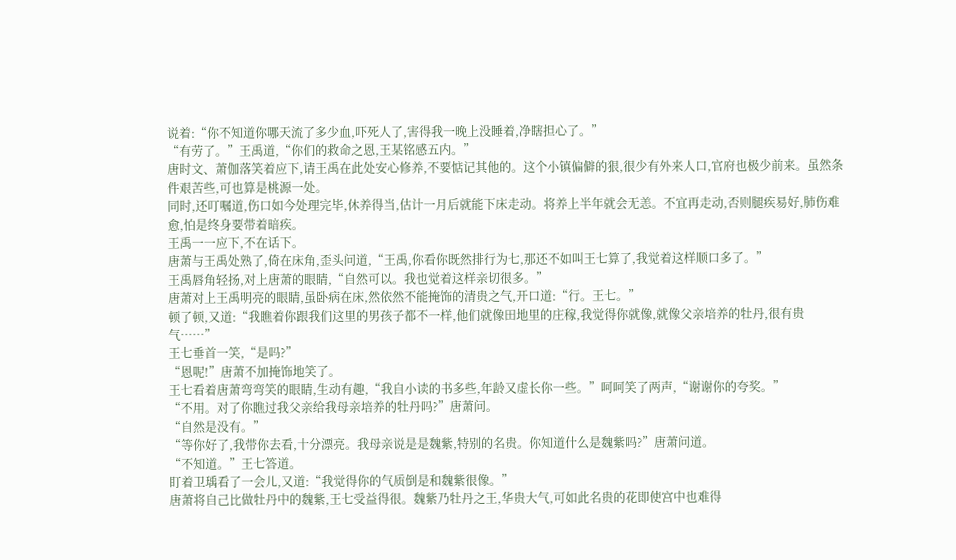说着:“你不知道你哪天流了多少血,吓死人了,害得我一晚上没睡着,净瞎担心了。”
“有劳了。”王禹道,“你们的救命之恩,王某铭感五内。”
唐时文、萧伽落笑着应下,请王禹在此处安心修养,不要惦记其他的。这个小镇偏僻的狠,很少有外来人口,官府也极少前来。虽然条件艰苦些,可也算是桃源一处。
同时,还叮嘱道,伤口如今处理完毕,休养得当,估计一月后就能下床走动。将养上半年就会无恙。不宜再走动,否则腿疾易好,肺伤难愈,怕是终身要带着暗疾。
王禹一一应下,不在话下。
唐萧与王禹处熟了,倚在床角,歪头问道,“王禹,你看你既然排行为七,那还不如叫王七算了,我觉着这样顺口多了。”
王禹唇角轻扬,对上唐萧的眼睛,“自然可以。我也觉着这样亲切很多。”
唐萧对上王禹明亮的眼睛,虽卧病在床,然依然不能掩饰的清贵之气,开口道:“行。王七。”
顿了顿,又道:“我瞧着你跟我们这里的男孩子都不一样,他们就像田地里的庄稼,我觉得你就像,就像父亲培养的牡丹,很有贵气……”
王七垂首一笑,“是吗?”
“恩呢!”唐萧不加掩饰地笑了。
王七看着唐萧弯弯笑的眼睛,生动有趣,“我自小读的书多些,年龄又虚长你一些。”呵呵笑了两声,“谢谢你的夸奖。”
“不用。对了你瞧过我父亲给我母亲培养的牡丹吗?”唐萧问。
“自然是没有。”
“等你好了,我带你去看,十分漂亮。我母亲说是是魏紫,特别的名贵。你知道什么是魏紫吗?”唐萧问道。
“不知道。”王七答道。
盯着卫瑀看了一会儿,又道:“我觉得你的气质倒是和魏紫很像。”
唐萧将自己比做牡丹中的魏紫,王七受益得很。魏紫乃牡丹之王,华贵大气,可如此名贵的花即使宫中也难得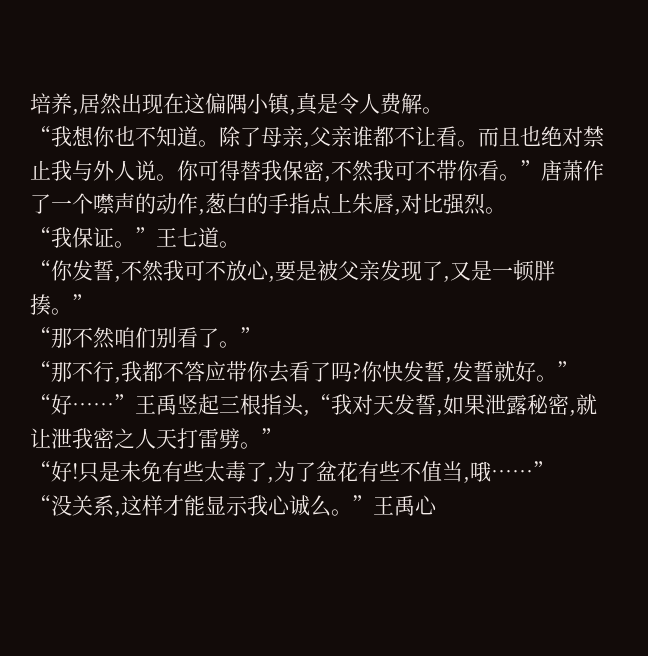培养,居然出现在这偏隅小镇,真是令人费解。
“我想你也不知道。除了母亲,父亲谁都不让看。而且也绝对禁止我与外人说。你可得替我保密,不然我可不带你看。”唐萧作了一个噤声的动作,葱白的手指点上朱唇,对比强烈。
“我保证。”王七道。
“你发誓,不然我可不放心,要是被父亲发现了,又是一顿胖揍。”
“那不然咱们别看了。”
“那不行,我都不答应带你去看了吗?你快发誓,发誓就好。”
“好……”王禹竖起三根指头,“我对天发誓,如果泄露秘密,就让泄我密之人天打雷劈。”
“好!只是未免有些太毒了,为了盆花有些不值当,哦……”
“没关系,这样才能显示我心诚么。”王禹心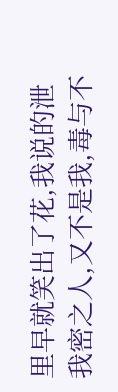里早就笑出了花,我说的泄我密之人,又不是我,毒与不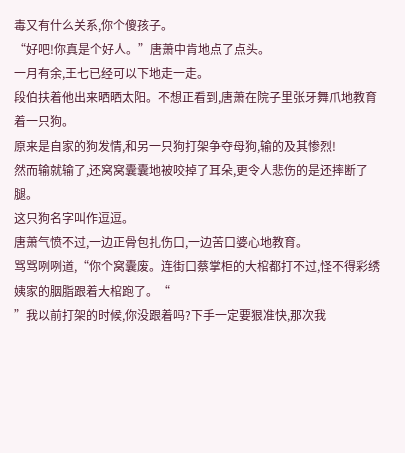毒又有什么关系,你个傻孩子。
“好吧!你真是个好人。”唐萧中肯地点了点头。
一月有余,王七已经可以下地走一走。
段伯扶着他出来晒晒太阳。不想正看到,唐萧在院子里张牙舞爪地教育着一只狗。
原来是自家的狗发情,和另一只狗打架争夺母狗,输的及其惨烈!
然而输就输了,还窝窝囊囊地被咬掉了耳朵,更令人悲伤的是还摔断了腿。
这只狗名字叫作逗逗。
唐萧气愤不过,一边正骨包扎伤口,一边苦口婆心地教育。
骂骂咧咧道,“你个窝囊废。连街口蔡掌柜的大棺都打不过,怪不得彩绣姨家的胭脂跟着大棺跑了。“
”我以前打架的时候,你没跟着吗?下手一定要狠准快,那次我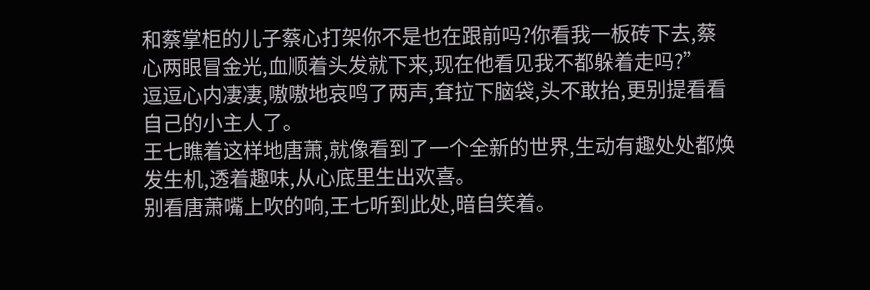和蔡掌柜的儿子蔡心打架你不是也在跟前吗?你看我一板砖下去,蔡心两眼冒金光,血顺着头发就下来,现在他看见我不都躲着走吗?”
逗逗心内凄凄,嗷嗷地哀鸣了两声,耷拉下脑袋,头不敢抬,更别提看看自己的小主人了。
王七瞧着这样地唐萧,就像看到了一个全新的世界,生动有趣处处都焕发生机,透着趣味,从心底里生出欢喜。
别看唐萧嘴上吹的响,王七听到此处,暗自笑着。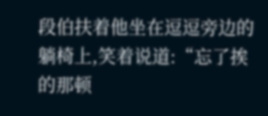段伯扶着他坐在逗逗旁边的躺椅上,笑着说道:“忘了挨的那顿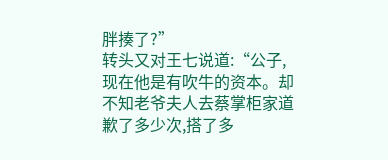胖揍了?”
转头又对王七说道:“公子,现在他是有吹牛的资本。却不知老爷夫人去蔡掌柜家道歉了多少次,搭了多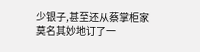少银子,甚至还从蔡掌柜家莫名其妙地订了一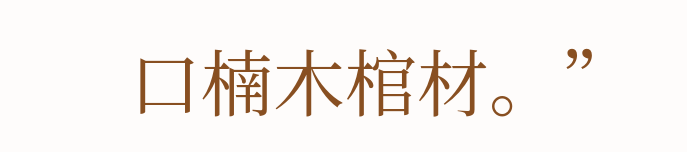口楠木棺材。”